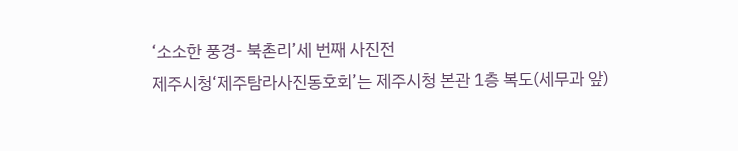‘소소한 풍경- 북촌리’세 번째 사진전
제주시청‘제주탐라사진동호회’는 제주시청 본관 1층 복도(세무과 앞)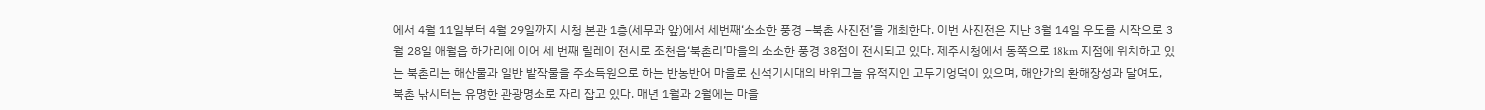에서 4월 11일부터 4월 29일까지 시청 본관 1층(세무과 앞)에서 세번째‘소소한 풍경 –북촌 사진전’을 개최한다. 이번 사진전은 지난 3월 14일 우도를 시작으로 3월 28일 애월읍 하가리에 이어 세 번째 릴레이 전시로 조천읍‘북촌리’마을의 소소한 풍경 38점이 전시되고 있다. 제주시청에서 동쪽으로 18km 지점에 위치하고 있는 북촌리는 해산물과 일반 밭작물을 주소득원으로 하는 반농반어 마을로 신석기시대의 바위그늘 유적지인 고두기엉덕이 있으며, 해안가의 환해장성과 달여도, 북촌 낚시터는 유명한 관광명소로 자리 잡고 있다. 매년 1월과 2월에는 마을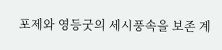포제와 영등굿의 세시풍속을 보존 계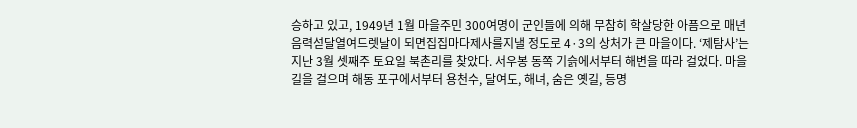승하고 있고, 1949년 1월 마을주민 300여명이 군인들에 의해 무참히 학살당한 아픔으로 매년음력섣달열여드렛날이 되면집집마다제사를지낼 정도로 4·3의 상처가 큰 마을이다. ‘제탐사’는 지난 3월 셋째주 토요일 북촌리를 찾았다. 서우봉 동쪽 기슭에서부터 해변을 따라 걸었다. 마을길을 걸으며 해동 포구에서부터 용천수, 달여도, 해녀, 숨은 옛길, 등명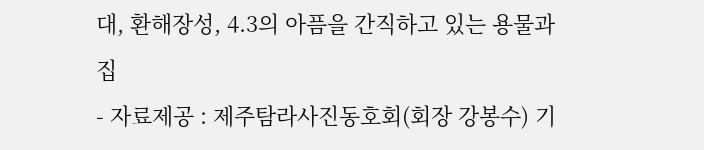대, 환해장성, 4.3의 아픔을 간직하고 있는 용물과 집
- 자료제공 : 제주탐라사진동호회(회장 강봉수) 기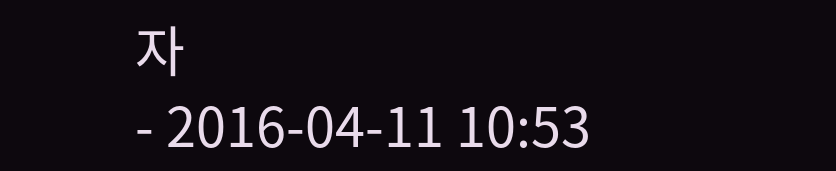자
- 2016-04-11 10:53